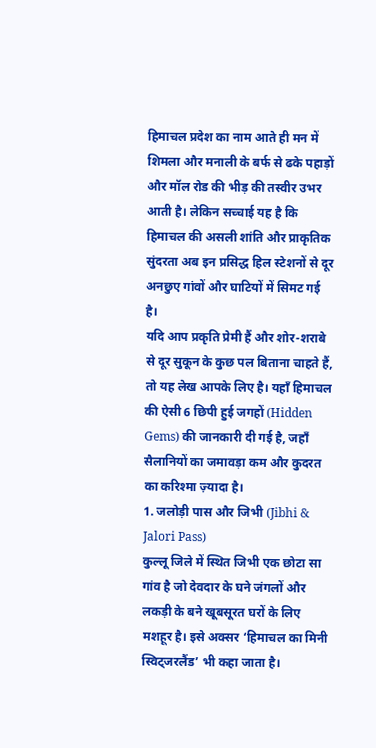हिमाचल प्रदेश का नाम आते ही मन में शिमला और मनाली के बर्फ से ढके पहाड़ों और मॉल रोड की भीड़ की तस्वीर उभर आती है। लेकिन सच्चाई यह है कि हिमाचल की असली शांति और प्राकृतिक सुंदरता अब इन प्रसिद्ध हिल स्टेशनों से दूर अनछुए गांवों और घाटियों में सिमट गई है।
यदि आप प्रकृति प्रेमी हैं और शोर-शराबे से दूर सुकून के कुछ पल बिताना चाहते हैं, तो यह लेख आपके लिए है। यहाँ हिमाचल की ऐसी 6 छिपी हुई जगहों (Hidden Gems) की जानकारी दी गई है, जहाँ सैलानियों का जमावड़ा कम और कुदरत का करिश्मा ज़्यादा है।
1. जलोड़ी पास और जिभी (Jibhi & Jalori Pass)
कुल्लू जिले में स्थित जिभी एक छोटा सा गांव है जो देवदार के घने जंगलों और लकड़ी के बने खूबसूरत घरों के लिए मशहूर है। इसे अक्सर ‘हिमाचल का मिनी स्विट्जरलैंड’ भी कहा जाता है।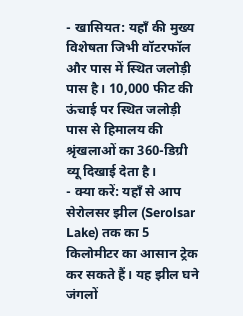- खासियत: यहाँ की मुख्य विशेषता जिभी वॉटरफॉल और पास में स्थित जलोड़ी पास है। 10,000 फीट की ऊंचाई पर स्थित जलोड़ी पास से हिमालय की श्रृंखलाओं का 360-डिग्री व्यू दिखाई देता है।
- क्या करें: यहाँ से आप सेरोलसर झील (Serolsar Lake) तक का 5 किलोमीटर का आसान ट्रेक कर सकते हैं। यह झील घने जंगलों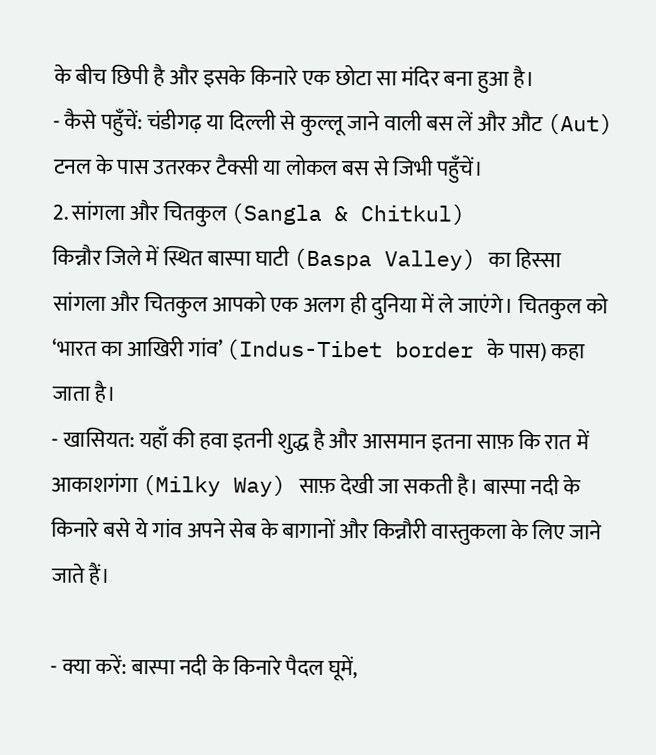के बीच छिपी है और इसके किनारे एक छोटा सा मंदिर बना हुआ है।
- कैसे पहुँचें: चंडीगढ़ या दिल्ली से कुल्लू जाने वाली बस लें और औट (Aut) टनल के पास उतरकर टैक्सी या लोकल बस से जिभी पहुँचें।
2. सांगला और चितकुल (Sangla & Chitkul)
किन्नौर जिले में स्थित बास्पा घाटी (Baspa Valley) का हिस्सा सांगला और चितकुल आपको एक अलग ही दुनिया में ले जाएंगे। चितकुल को ‘भारत का आखिरी गांव’ (Indus-Tibet border के पास) कहा जाता है।
- खासियत: यहाँ की हवा इतनी शुद्ध है और आसमान इतना साफ़ कि रात में आकाशगंगा (Milky Way) साफ़ देखी जा सकती है। बास्पा नदी के किनारे बसे ये गांव अपने सेब के बागानों और किन्नौरी वास्तुकला के लिए जाने जाते हैं।

- क्या करें: बास्पा नदी के किनारे पैदल घूमें,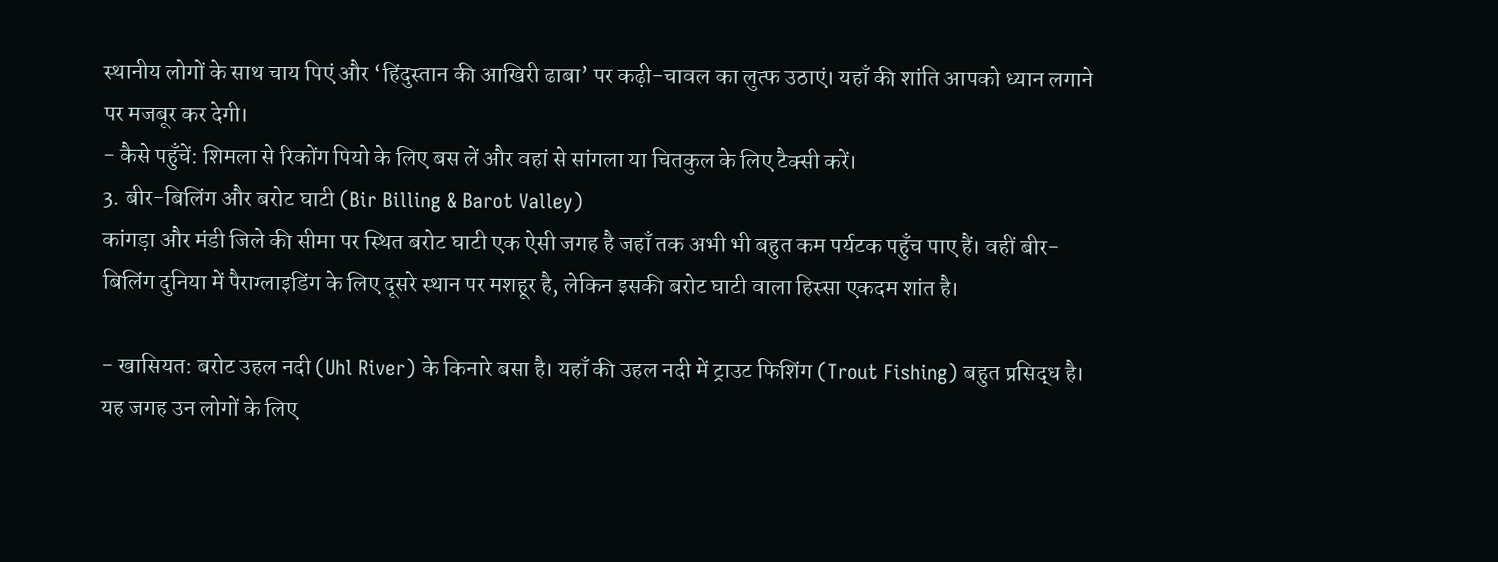स्थानीय लोगों के साथ चाय पिएं और ‘हिंदुस्तान की आखिरी ढाबा’ पर कढ़ी-चावल का लुत्फ उठाएं। यहाँ की शांति आपको ध्यान लगाने पर मजबूर कर देगी।
- कैसे पहुँचें: शिमला से रिकोंग पियो के लिए बस लें और वहां से सांगला या चितकुल के लिए टैक्सी करें।
3. बीर-बिलिंग और बरोट घाटी (Bir Billing & Barot Valley)
कांगड़ा और मंडी जिले की सीमा पर स्थित बरोट घाटी एक ऐसी जगह है जहाँ तक अभी भी बहुत कम पर्यटक पहुँच पाए हैं। वहीं बीर-बिलिंग दुनिया में पैराग्लाइडिंग के लिए दूसरे स्थान पर मशहूर है, लेकिन इसकी बरोट घाटी वाला हिस्सा एकदम शांत है।

- खासियत: बरोट उहल नदी (Uhl River) के किनारे बसा है। यहाँ की उहल नदी में ट्राउट फिशिंग (Trout Fishing) बहुत प्रसिद्ध है। यह जगह उन लोगों के लिए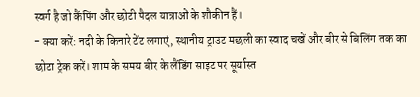स्वर्ग है जो कैंपिंग और छोटी पैदल यात्राओं के शौकीन हैं।
- क्या करें: नदी के किनारे टेंट लगाएं, स्थानीय ट्राउट मछली का स्वाद चखें और बीर से बिलिंग तक का छोटा ट्रेक करें। शाम के समय बीर के लैंडिंग साइट पर सूर्यास्त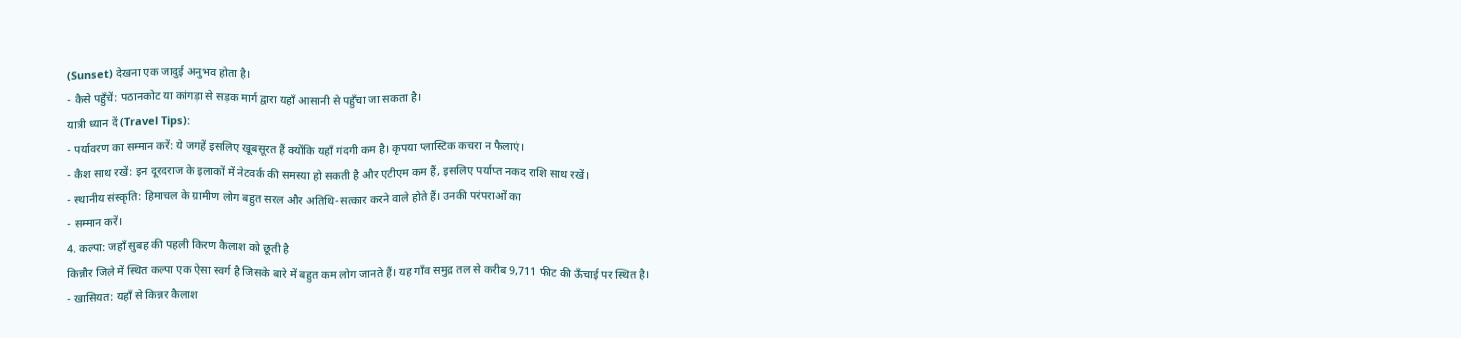(Sunset) देखना एक जादुई अनुभव होता है।
- कैसे पहुँचें: पठानकोट या कांगड़ा से सड़क मार्ग द्वारा यहाँ आसानी से पहुँचा जा सकता है।
यात्री ध्यान दें (Travel Tips):
- पर्यावरण का सम्मान करें: ये जगहें इसलिए खूबसूरत हैं क्योंकि यहाँ गंदगी कम है। कृपया प्लास्टिक कचरा न फैलाएं।
- कैश साथ रखें: इन दूरदराज के इलाकों में नेटवर्क की समस्या हो सकती है और एटीएम कम हैं, इसलिए पर्याप्त नकद राशि साथ रखें।
- स्थानीय संस्कृति: हिमाचल के ग्रामीण लोग बहुत सरल और अतिथि-सत्कार करने वाले होते हैं। उनकी परंपराओं का
- सम्मान करें।
4. कल्पा: जहाँ सुबह की पहली किरण कैलाश को छूती है
किन्नौर जिले में स्थित कल्पा एक ऐसा स्वर्ग है जिसके बारे में बहुत कम लोग जानते हैं। यह गाँव समुद्र तल से करीब 9,711 फीट की ऊँचाई पर स्थित है।
- खासियत: यहाँ से किन्नर कैलाश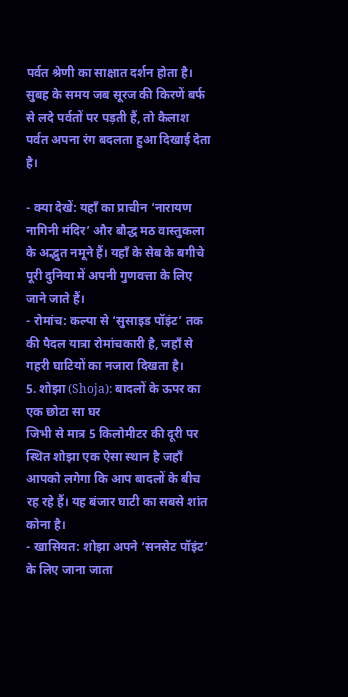पर्वत श्रेणी का साक्षात दर्शन होता है। सुबह के समय जब सूरज की किरणें बर्फ से लदे पर्वतों पर पड़ती हैं, तो कैलाश पर्वत अपना रंग बदलता हुआ दिखाई देता है।

- क्या देखें: यहाँ का प्राचीन ‘नारायण नागिनी मंदिर’ और बौद्ध मठ वास्तुकला के अद्भुत नमूने हैं। यहाँ के सेब के बगीचे पूरी दुनिया में अपनी गुणवत्ता के लिए जाने जाते हैं।
- रोमांच: कल्पा से ‘सुसाइड पॉइंट’ तक की पैदल यात्रा रोमांचकारी है, जहाँ से गहरी घाटियों का नजारा दिखता है।
5. शोझा (Shoja): बादलों के ऊपर का एक छोटा सा घर
जिभी से मात्र 5 किलोमीटर की दूरी पर स्थित शोझा एक ऐसा स्थान है जहाँ आपको लगेगा कि आप बादलों के बीच रह रहे हैं। यह बंजार घाटी का सबसे शांत कोना है।
- खासियत: शोझा अपने ‘सनसेट पॉइंट’ के लिए जाना जाता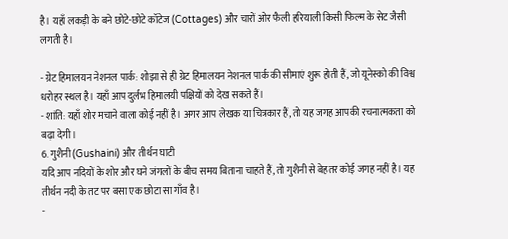है। यहाँ लकड़ी के बने छोटे-छोटे कॉटेज (Cottages) और चारों ओर फैली हरियाली किसी फिल्म के सेट जैसी लगती है।

- ग्रेट हिमालयन नेशनल पार्क: शोझा से ही ग्रेट हिमालयन नेशनल पार्क की सीमाएं शुरू होती हैं, जो यूनेस्को की विश्व धरोहर स्थल है। यहाँ आप दुर्लभ हिमालयी पक्षियों को देख सकते हैं।
- शांति: यहाँ शोर मचाने वाला कोई नहीं है। अगर आप लेखक या चित्रकार हैं, तो यह जगह आपकी रचनात्मकता को बढ़ा देगी।
6. गुशैनी (Gushaini) और तीर्थन घाटी
यदि आप नदियों के शोर और घने जंगलों के बीच समय बिताना चाहते हैं, तो गुशैनी से बेहतर कोई जगह नहीं है। यह तीर्थन नदी के तट पर बसा एक छोटा सा गाँव है।
-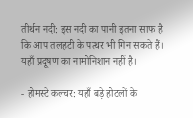तीर्थन नदी: इस नदी का पानी इतना साफ है कि आप तलहटी के पत्थर भी गिन सकते हैं। यहाँ प्रदूषण का नामोनिशान नहीं है।

- होमस्टे कल्चर: यहाँ बड़े होटलों के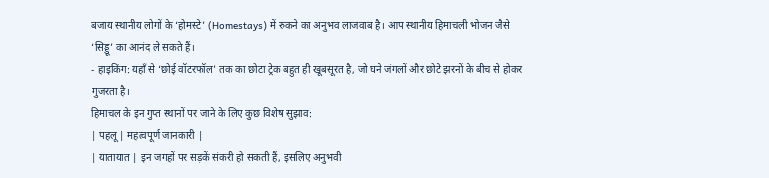बजाय स्थानीय लोगों के ‘होमस्टे’ (Homestays) में रुकने का अनुभव लाजवाब है। आप स्थानीय हिमाचली भोजन जैसे ‘सिड्डू’ का आनंद ले सकते हैं।
- हाइकिंग: यहाँ से ‘छोई वॉटरफॉल’ तक का छोटा ट्रेक बहुत ही खूबसूरत है, जो घने जंगलों और छोटे झरनों के बीच से होकर गुजरता है।
हिमाचल के इन गुप्त स्थानों पर जाने के लिए कुछ विशेष सुझाव:
| पहलू | महत्वपूर्ण जानकारी |
| यातायात | इन जगहों पर सड़कें संकरी हो सकती हैं, इसलिए अनुभवी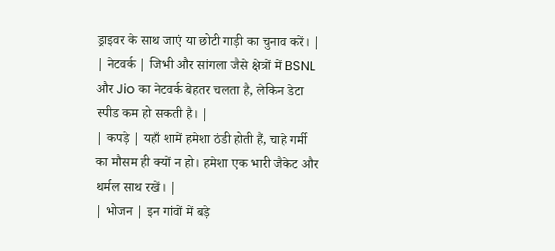ड्राइवर के साथ जाएं या छोटी गाड़ी का चुनाव करें। |
| नेटवर्क | जिभी और सांगला जैसे क्षेत्रों में BSNL और Jio का नेटवर्क बेहतर चलता है, लेकिन डेटा स्पीड कम हो सकती है। |
| कपड़े | यहाँ शामें हमेशा ठंडी होती हैं, चाहे गर्मी का मौसम ही क्यों न हो। हमेशा एक भारी जैकेट और थर्मल साथ रखें। |
| भोजन | इन गांवों में बड़े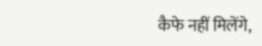कैफे नहीं मिलेंगे,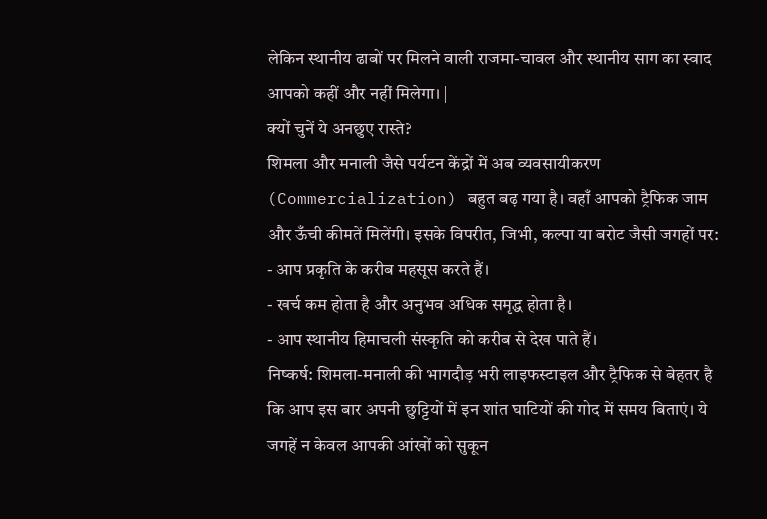लेकिन स्थानीय ढाबों पर मिलने वाली राजमा-चावल और स्थानीय साग का स्वाद आपको कहीं और नहीं मिलेगा। |
क्यों चुनें ये अनछुए रास्ते?
शिमला और मनाली जैसे पर्यटन केंद्रों में अब व्यवसायीकरण (Commercialization) बहुत बढ़ गया है। वहाँ आपको ट्रैफिक जाम और ऊँची कीमतें मिलेंगी। इसके विपरीत, जिभी, कल्पा या बरोट जैसी जगहों पर:
- आप प्रकृति के करीब महसूस करते हैं।
- खर्च कम होता है और अनुभव अधिक समृद्ध होता है।
- आप स्थानीय हिमाचली संस्कृति को करीब से देख पाते हैं।
निष्कर्ष: शिमला-मनाली की भागदौड़ भरी लाइफस्टाइल और ट्रैफिक से बेहतर है कि आप इस बार अपनी छुट्टियों में इन शांत घाटियों की गोद में समय बिताएं। ये जगहें न केवल आपकी आंखों को सुकून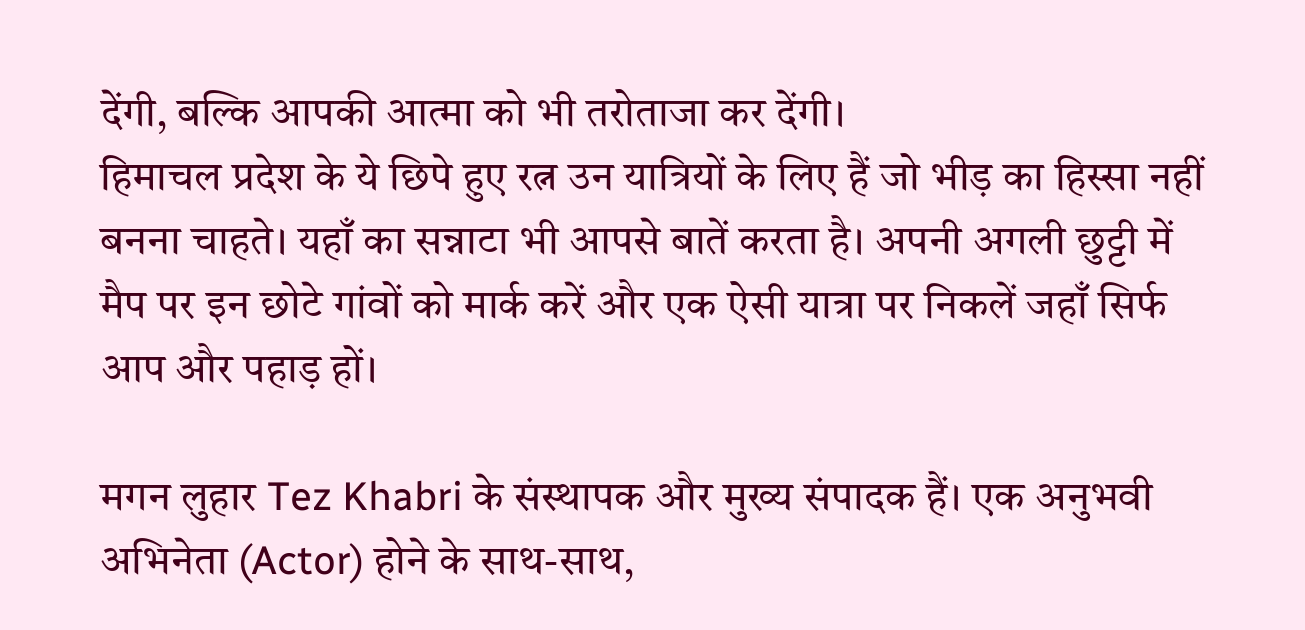देंगी, बल्कि आपकी आत्मा को भी तरोताजा कर देंगी।
हिमाचल प्रदेश के ये छिपे हुए रत्न उन यात्रियों के लिए हैं जो भीड़ का हिस्सा नहीं बनना चाहते। यहाँ का सन्नाटा भी आपसे बातें करता है। अपनी अगली छुट्टी में मैप पर इन छोटे गांवों को मार्क करें और एक ऐसी यात्रा पर निकलें जहाँ सिर्फ आप और पहाड़ हों।

मगन लुहार Tez Khabri के संस्थापक और मुख्य संपादक हैं। एक अनुभवी अभिनेता (Actor) होने के साथ-साथ,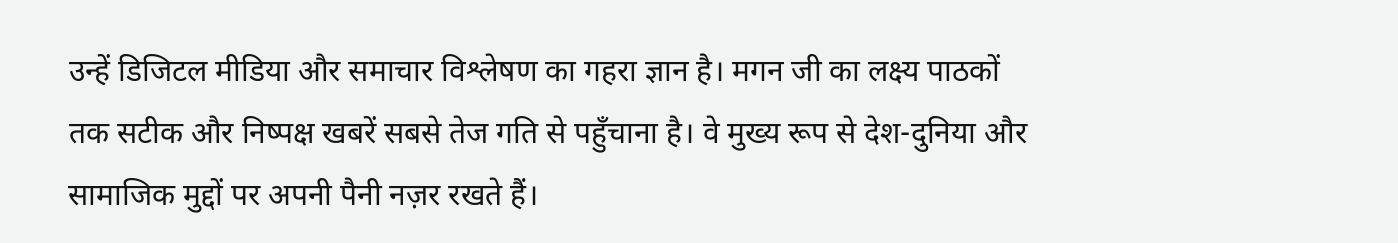उन्हें डिजिटल मीडिया और समाचार विश्लेषण का गहरा ज्ञान है। मगन जी का लक्ष्य पाठकों तक सटीक और निष्पक्ष खबरें सबसे तेज गति से पहुँचाना है। वे मुख्य रूप से देश-दुनिया और सामाजिक मुद्दों पर अपनी पैनी नज़र रखते हैं।